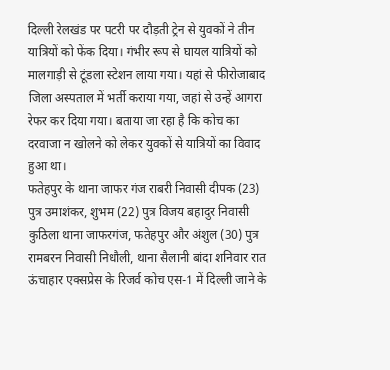दिल्ली रेलखंड पर पटरी पर दौड़ती ट्रेन से युवकों ने तीन यात्रियों को फेंक दिया। गंभीर रूप से घायल यात्रियों को मालगाड़ी से टूंडला स्टेशन लाया गया। यहां से फीरोजाबाद जिला अस्पताल में भर्ती कराया गया, जहां से उन्हें आगरा रेफर कर दिया गया। बताया जा रहा है कि कोच का दरवाजा न खोलने को लेकर युवकों से यात्रियों का विवाद हुआ था।
फतेहपुर के थाना जाफर गंज राबरी निवासी दीपक (23) पुत्र उमाशंकर, शुभम (22) पुत्र विजय बहादुर निवासी कुठिला थाना जाफरगंज, फतेहपुर और अंशुल (30) पुत्र रामबरन निवासी निधौली, थाना सैलानी बांदा शनिवार रात ऊंचाहार एक्सप्रेस के रिजर्व कोच एस-1 में दिल्ली जाने के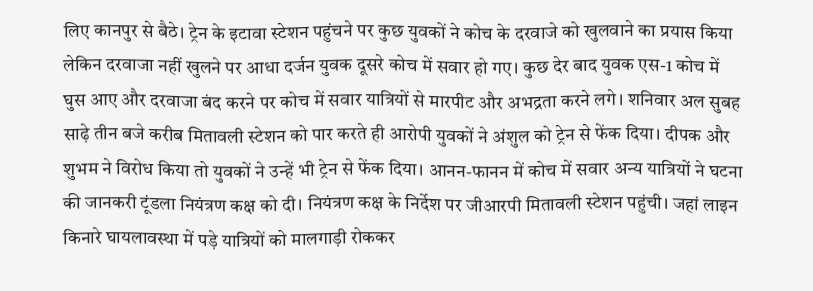लिए कानपुर से बैठे। ट्रेन के इटावा स्टेशन पहुंचने पर कुछ युवकों ने कोच के दरवाजे को खुलवाने का प्रयास किया लेकिन दरवाजा नहीं खुलने पर आधा दर्जन युवक दूसरे कोच में सवार हो गए। कुछ देर बाद युवक एस-1 कोच में घुस आए और दरवाजा बंद करने पर कोच में सवार यात्रियों से मारपीट और अभद्रता करने लगे। शनिवार अल सुबह साढ़े तीन बजे करीब मितावली स्टेशन को पार करते ही आरोपी युवकों ने अंशुल को ट्रेन से फेंक दिया। दीपक और शुभम ने विरोध किया तो युवकों ने उन्हें भी ट्रेन से फेंक दिया। आनन-फानन में कोच में सवार अन्य यात्रियों ने घटना की जानकरी टूंडला नियंत्रण कक्ष को दी। नियंत्रण कक्ष के निर्देश पर जीआरपी मितावली स्टेशन पहुंची। जहां लाइन किनारे घायलावस्था में पड़े यात्रियों को मालगाड़ी रोककर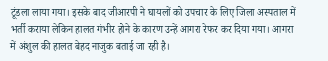टूंडला लाया गया। इसके बाद जीआरपी ने घायलों को उपचार के लिए जिला अस्पताल में भर्ती कराया लेकिन हालत गंभीर होने के कारण उन्हें आगरा रेफर कर दिया गया। आगरा में अंशुल की हालत बेहद नाजुक बताई जा रही है।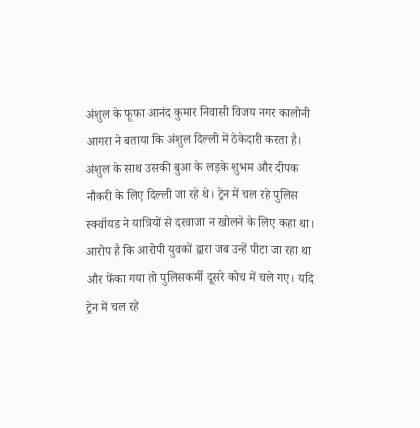अंशुल के फूफा आनंद कुमार निवासी विजय नगर कालोनी आगरा ने बताया कि अंशुल दिल्ली में ठेकेदारी करता है। अंशुल के साथ उसकी बुआ के लड़के शुभम और दीपक नौकरी के लिए दिल्ली जा रहे थे। ट्रेन में चल रहे पुलिस स्क्वॉयड ने यात्रियों से दरवाजा न खोलने के लिए कहा था। आरोप है कि आरोपी युवकों द्वारा जब उन्हें पीटा जा रहा था और फेंका गया तो पुलिसकर्मी दूसरे कोच में चले गए। यदि ट्रेन में चल रहे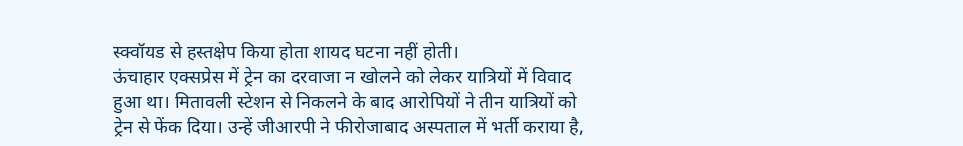स्क्वॉयड से हस्तक्षेप किया होता शायद घटना नहीं होती।
ऊंचाहार एक्सप्रेस में ट्रेन का दरवाजा न खोलने को लेकर यात्रियों में विवाद हुआ था। मितावली स्टेशन से निकलने के बाद आरोपियों ने तीन यात्रियों को ट्रेन से फेंक दिया। उन्हें जीआरपी ने फीरोजाबाद अस्पताल में भर्ती कराया है,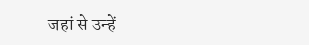जहां से उन्हें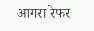आगरा रेफर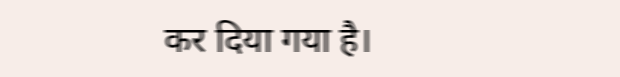कर दिया गया है।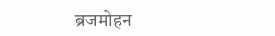ब्रजमोहन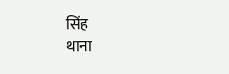सिंह
थाना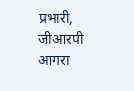प्रभारी, जीआरपी आगरा